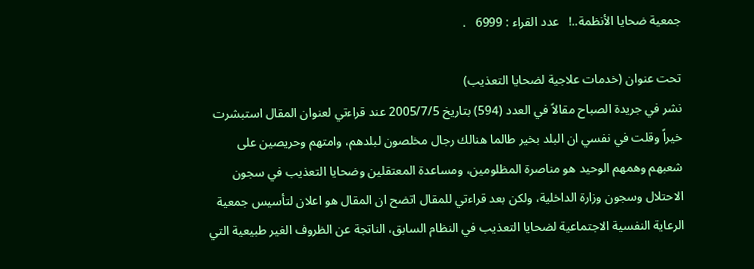جمعية ضحايا الأنظمة..!   عدد القراء : 6999   .

تحت عنوان (خدمات علاجية لضحايا التعذيب)
نشر في جريدة الصباح مقالاً في العدد (594) بتاريخ 2005/7/5 عند قراءتي لعنوان المقال استبشرت خيراً وقلت في نفسي ان البلد بخير طالما هنالك رجال مخلصون لبلدهم، وامتهم وحريصين على شعبهم وهمهم الوحيد هو مناصرة المظلومين، ومساعدة المعتقلين وضحايا التعذيب في سجون الاحتلال وسجون وزارة الداخلية، ولكن بعد قراءتي للمقال اتضح ان المقال هو اعلان لتأسيس جمعية الرعاية النفسية الاجتماعية لضحايا التعذيب في النظام السابق، الناتجة عن الظروف الغير طبيعية التي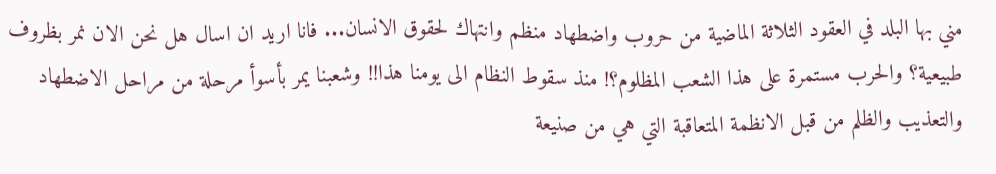مني بها البلد في العقود الثلاثة الماضية من حروب واضطهاد منظم وانتهاك لحقوق الانسان... فانا اريد ان اسال هل نحن الان نمر بظروف طبيعية؟ والحرب مستمرة على هذا الشعب المظلوم؟! منذ سقوط النظام الى يومنا هذا!! وشعبنا يمر بأسوأ مرحلة من مراحل الاضطهاد والتعذيب والظلم من قبل الانظمة المتعاقبة التي هي من صنيعة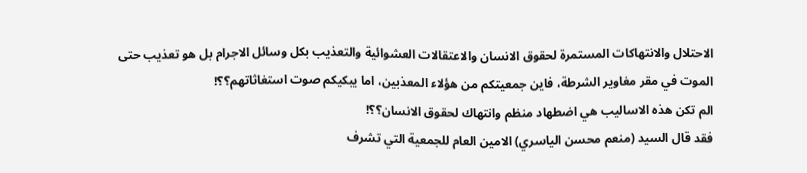الاحتلال والانتهاكات المستمرة لحقوق الانسان والاعتقالات العشوائية والتعذيب بكل وسائل الاجرام بل هو تعذيب حتى الموت في مقر مغاوير الشرطة، فاين جمعيتكم من هؤلاء المعذبين، اما يبكيكم صوت استغاثاتهم؟؟!
الم تكن هذه الاساليب هي اضطهاد منظم وانتهاك لحقوق الانسان؟؟!
فقد قال السيد (منعم محسن الياسري) الامين العام للجمعية التي تشرف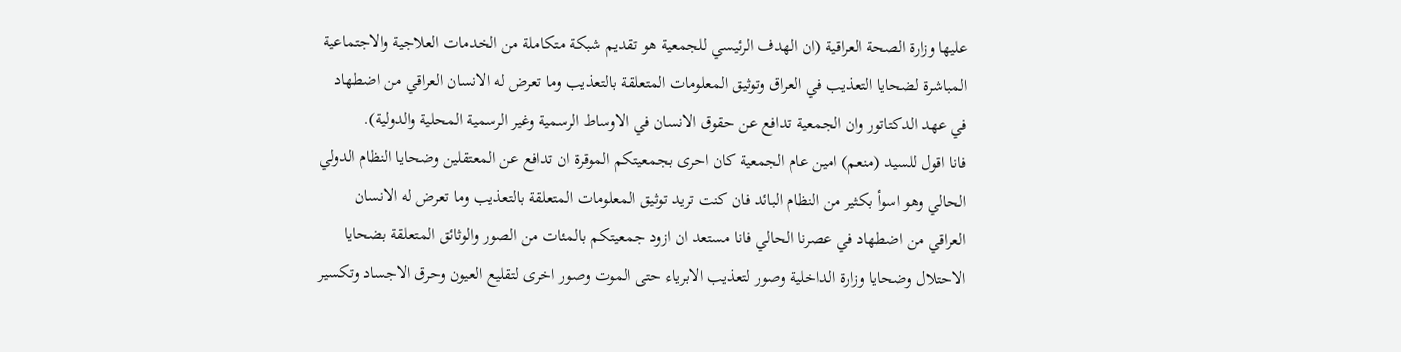عليها وزارة الصحة العراقية (ان الهدف الرئيسي للجمعية هو تقديم شبكة متكاملة من الخدمات العلاجية والاجتماعية المباشرة لضحايا التعذيب في العراق وتوثيق المعلومات المتعلقة بالتعذيب وما تعرض له الانسان العراقي من اضطهاد في عهد الدكتاتور وان الجمعية تدافع عن حقوق الانسان في الاوساط الرسمية وغير الرسمية المحلية والدولية).
فانا اقول للسيد (منعم) امين عام الجمعية كان احرى بجمعيتكم الموقرة ان تدافع عن المعتقلين وضحايا النظام الدولي الحالي وهو اسوأ بكثير من النظام البائد فان كنت تريد توثيق المعلومات المتعلقة بالتعذيب وما تعرض له الانسان العراقي من اضطهاد في عصرنا الحالي فانا مستعد ان ازود جمعيتكم بالمئات من الصور والوثائق المتعلقة بضحايا الاحتلال وضحايا وزارة الداخلية وصور لتعذيب الابرياء حتى الموت وصور اخرى لتقليع العيون وحرق الاجساد وتكسير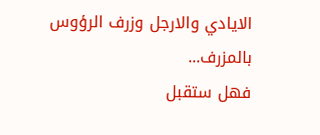الايادي والارجل وزرف الرؤوس بالمزرف...
فهل ستقبل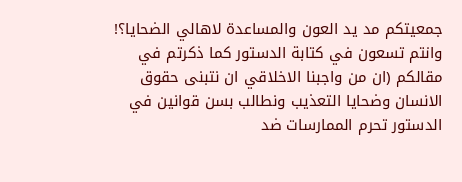جمعيتكم مد يد العون والمساعدة لاهالي الضحايا؟! وانتم تسعون في كتابة الدستور كما ذكرتم في مقالكم (ان من واجبنا الاخلاقي ان نتبنى حقوق الانسان وضحايا التعذيب ونطالب بسن قوانين في الدستور تحرم الممارسات ضد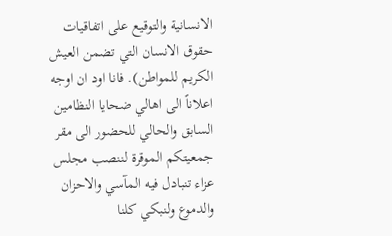الانسانية والتوقيع على اتفاقيات حقوق الانسان التي تضمن العيش الكريم للمواطن). فانا اود ان اوجه اعلاناً الى اهالي ضحايا النظامين السابق والحالي للحضور الى مقر جمعيتكم الموقرة لننصب مجلس عزاء تنبادل فيه المآسي والاحزان والدموع ولنبكي كلنا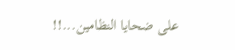على ضحايا النظامين...!!